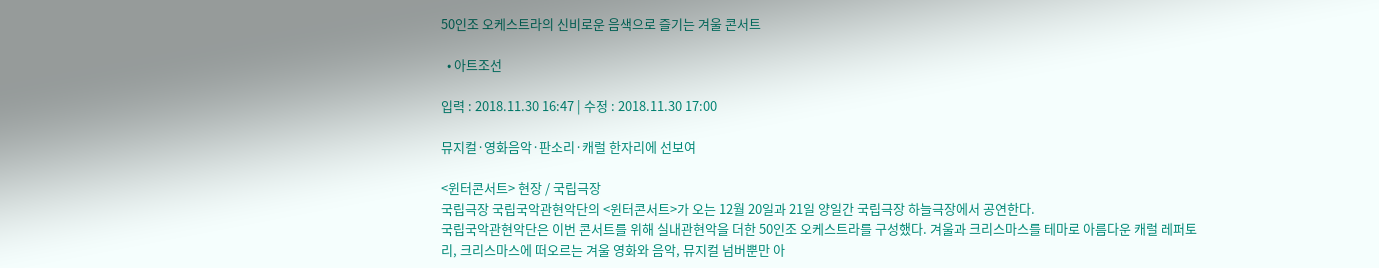50인조 오케스트라의 신비로운 음색으로 즐기는 겨울 콘서트

  • 아트조선

입력 : 2018.11.30 16:47 | 수정 : 2018.11.30 17:00

뮤지컬·영화음악·판소리·캐럴 한자리에 선보여

<윈터콘서트> 현장 / 국립극장
국립극장 국립국악관현악단의 <윈터콘서트>가 오는 12월 20일과 21일 양일간 국립극장 하늘극장에서 공연한다.
국립국악관현악단은 이번 콘서트를 위해 실내관현악을 더한 50인조 오케스트라를 구성했다. 겨울과 크리스마스를 테마로 아름다운 캐럴 레퍼토리, 크리스마스에 떠오르는 겨울 영화와 음악, 뮤지컬 넘버뿐만 아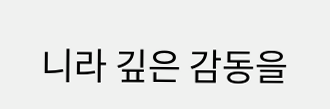니라 깊은 감동을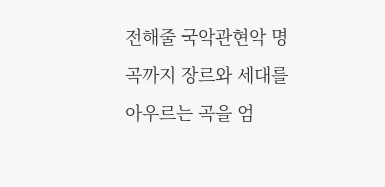전해줄 국악관현악 명곡까지 장르와 세대를 아우르는 곡을 엄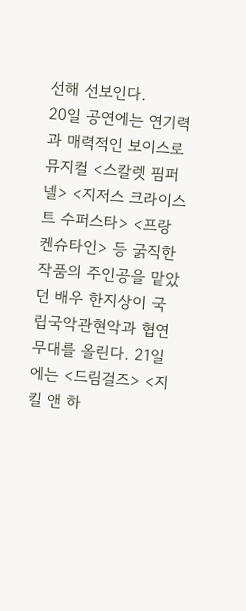선해 선보인다.
20일 공연에는 연기력과 매력적인 보이스로 뮤지컬 <스칼렛 핌퍼넬> <지저스 크라이스트 수퍼스타> <프랑켄슈타인> 등 굵직한 작품의 주인공을 맡았던 배우 한지상이 국립국악관현악과 협연 무대를 올린다. 21일에는 <드림걸즈> <지킬 앤 하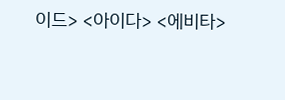이드> <아이다> <에비타>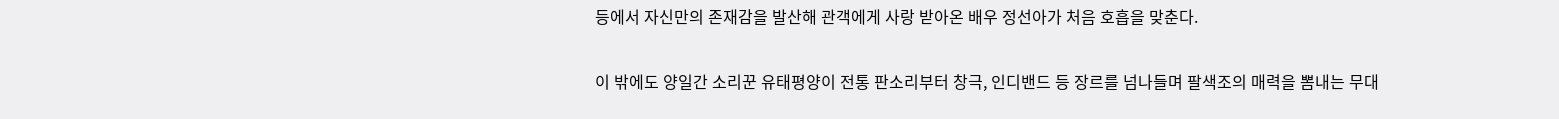등에서 자신만의 존재감을 발산해 관객에게 사랑 받아온 배우 정선아가 처음 호흡을 맞춘다.

이 밖에도 양일간 소리꾼 유태평양이 전통 판소리부터 창극, 인디밴드 등 장르를 넘나들며 팔색조의 매력을 뽐내는 무대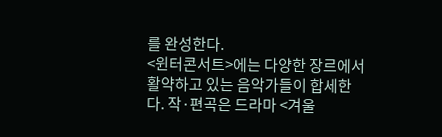를 완성한다.
<윈터콘서트>에는 다양한 장르에서 활약하고 있는 음악가들이 합세한다. 작·편곡은 드라마 <겨울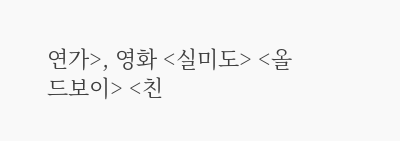연가>, 영화 <실미도> <올드보이> <친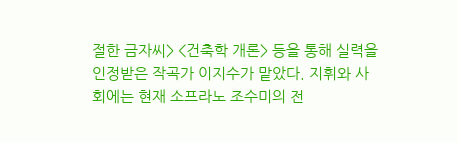절한 금자씨> <건축학 개론> 등을 통해 실력을 인정받은 작곡가 이지수가 맡았다. 지휘와 사회에는 현재 소프라노 조수미의 전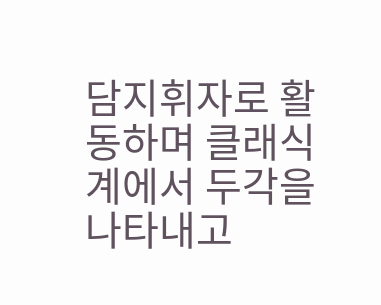담지휘자로 활동하며 클래식계에서 두각을 나타내고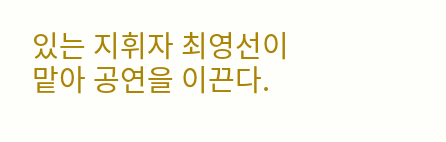있는 지휘자 최영선이 맡아 공연을 이끈다.